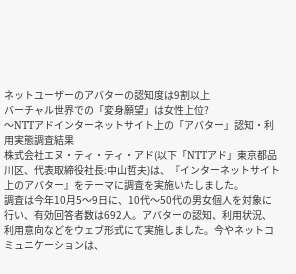ネットユーザーのアバターの認知度は9割以上
バーチャル世界での「変身願望」は女性上位?
〜NTTアドインターネットサイト上の「アバター」認知・利用実態調査結果
株式会社エヌ・ティ・ティ・アド(以下「NTTアド」東京都品川区、代表取締役社長:中山哲夫)は、『インターネットサイト上のアバター』をテーマに調査を実施いたしました。
調査は今年10月5〜9日に、10代〜50代の男女個人を対象に行い、有効回答者数は692人。アバターの認知、利用状況、利用意向などをウェブ形式にて実施しました。今やネットコミュニケーションは、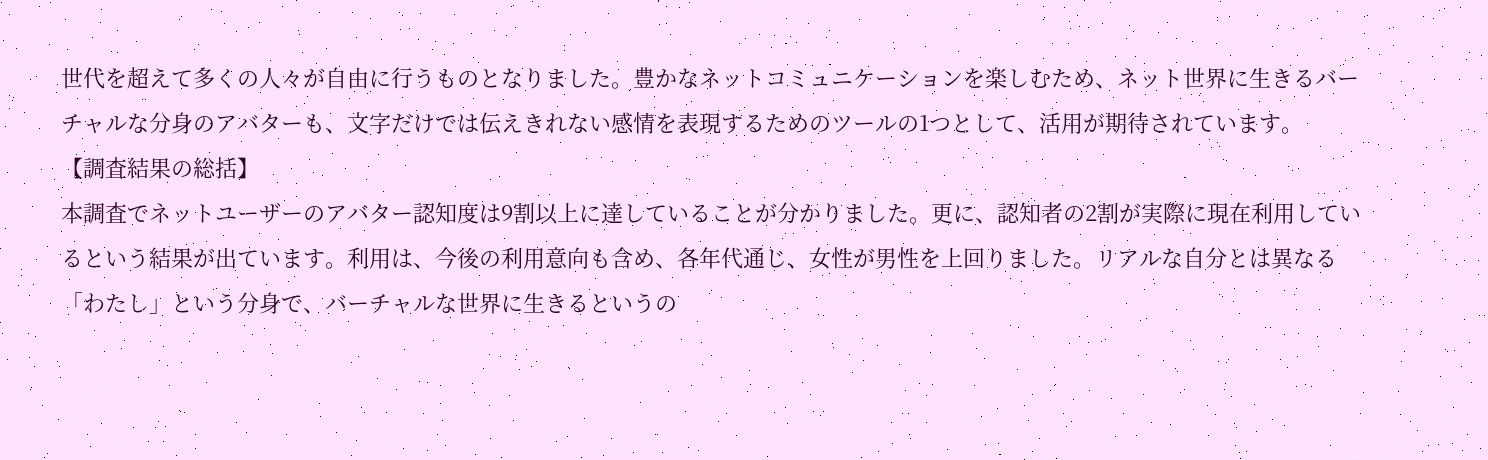世代を超えて多くの人々が自由に行うものとなりました。豊かなネットコミュニケーションを楽しむため、ネット世界に生きるバーチャルな分身のアバターも、文字だけでは伝えきれない感情を表現するためのツールの1つとして、活用が期待されています。
【調査結果の総括】
本調査でネットユーザーのアバター認知度は9割以上に達していることが分かりました。更に、認知者の2割が実際に現在利用しているという結果が出ています。利用は、今後の利用意向も含め、各年代通じ、女性が男性を上回りました。リアルな自分とは異なる「わたし」という分身で、バーチャルな世界に生きるというの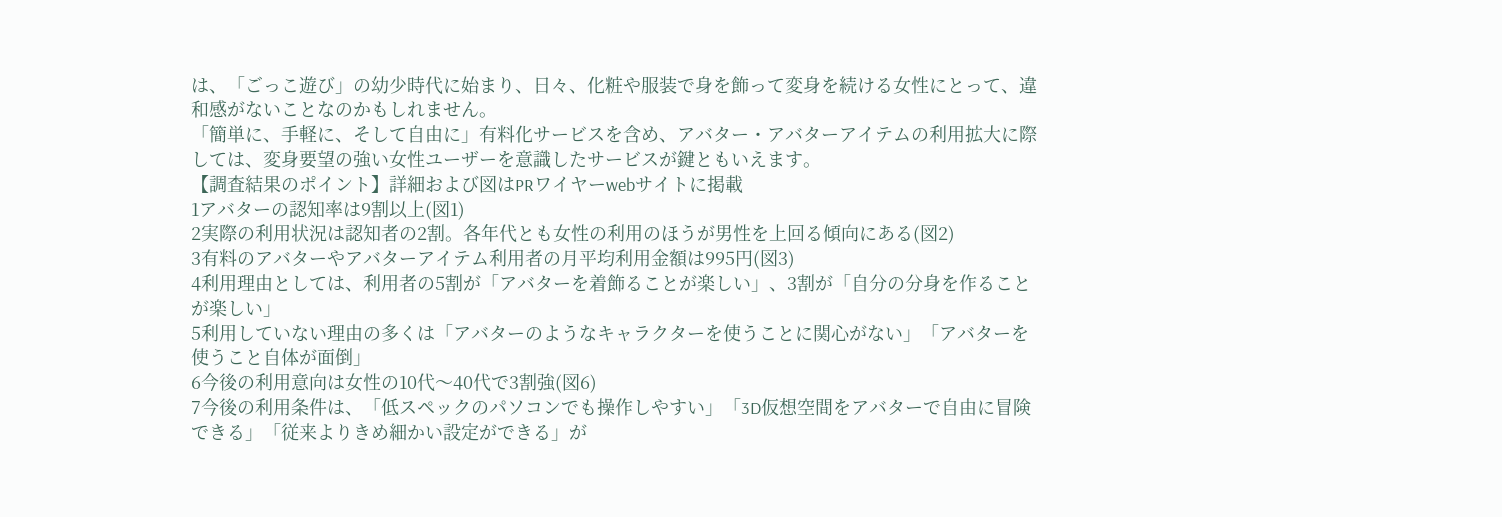は、「ごっこ遊び」の幼少時代に始まり、日々、化粧や服装で身を飾って変身を続ける女性にとって、違和感がないことなのかもしれません。
「簡単に、手軽に、そして自由に」有料化サービスを含め、アバター・アバターアイテムの利用拡大に際しては、変身要望の強い女性ユーザーを意識したサービスが鍵ともいえます。
【調査結果のポイント】詳細および図はPRワイヤーwebサイトに掲載
1アバターの認知率は9割以上(図1)
2実際の利用状況は認知者の2割。各年代とも女性の利用のほうが男性を上回る傾向にある(図2)
3有料のアバターやアバターアイテム利用者の月平均利用金額は995円(図3)
4利用理由としては、利用者の5割が「アバターを着飾ることが楽しい」、3割が「自分の分身を作ることが楽しい」
5利用していない理由の多くは「アバターのようなキャラクターを使うことに関心がない」「アバターを使うこと自体が面倒」
6今後の利用意向は女性の10代〜40代で3割強(図6)
7今後の利用条件は、「低スペックのパソコンでも操作しやすい」「3D仮想空間をアバターで自由に冒険できる」「従来よりきめ細かい設定ができる」が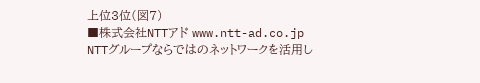上位3位(図7)
■株式会社NTTアド www.ntt-ad.co.jp
NTTグループならではのネットワークを活用し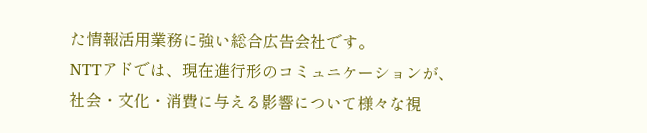た情報活用業務に強い総合広告会社です。
NTTアドでは、現在進行形のコミュニケーションが、社会・文化・消費に与える影響について様々な視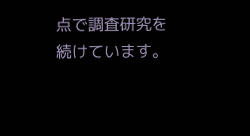点で調査研究を続けています。